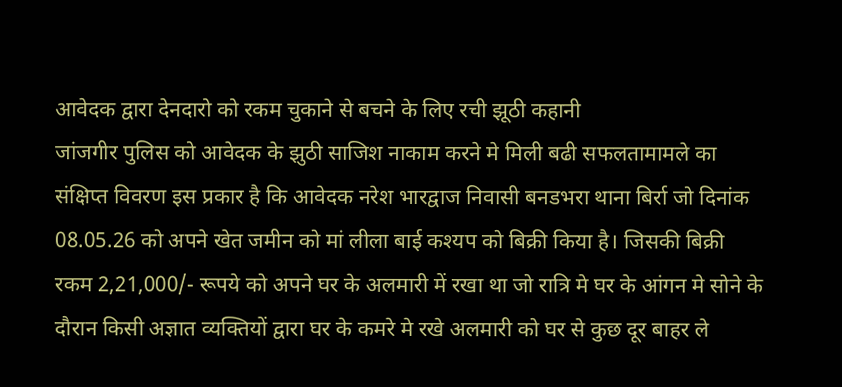आवेदक द्वारा देनदारो को रकम चुकाने से बचने के लिए रची झूठी कहानी
जांजगीर पुलिस को आवेदक के झुठी साजिश नाकाम करने मे मिली बढी सफलतामामले का संक्षिप्त विवरण इस प्रकार है कि आवेदक नरेश भारद्वाज निवासी बनडभरा थाना बिर्रा जो दिनांक 08.05.26 को अपने खेत जमीन को मां लीला बाई कश्यप को बिक्री किया है। जिसकी बिक्री रकम 2,21,000/- रूपये को अपने घर के अलमारी में रखा था जो रात्रि मे घर के आंगन मे सोने के दौरान किसी अज्ञात व्यक्तियों द्वारा घर के कमरे मे रखे अलमारी को घर से कुछ दूर बाहर ले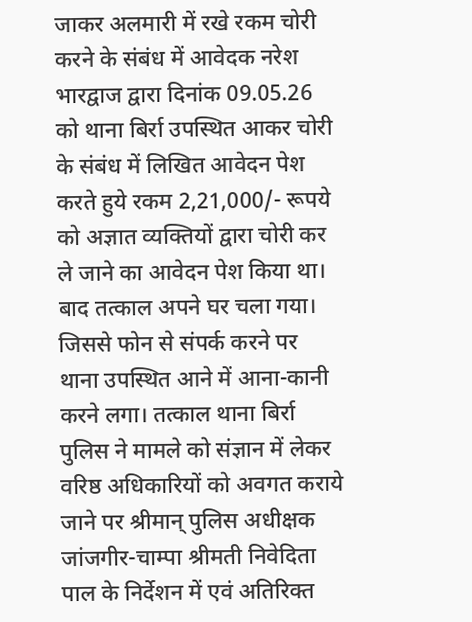जाकर अलमारी में रखे रकम चोरी करने के संबंध में आवेदक नरेश भारद्वाज द्वारा दिनांक 09.05.26 को थाना बिर्रा उपस्थित आकर चोरी के संबंध में लिखित आवेदन पेश करते हुये रकम 2,21,000/- रूपये को अज्ञात व्यक्तियों द्वारा चोरी कर ले जाने का आवेदन पेश किया था। बाद तत्काल अपने घर चला गया। जिससे फोन से संपर्क करने पर थाना उपस्थित आने में आना-कानी करने लगा। तत्काल थाना बिर्रा पुलिस ने मामले को संज्ञान में लेकर वरिष्ठ अधिकारियों को अवगत कराये जाने पर श्रीमान् पुलिस अधीक्षक जांजगीर-चाम्पा श्रीमती निवेदिता पाल के निर्देशन में एवं अतिरिक्त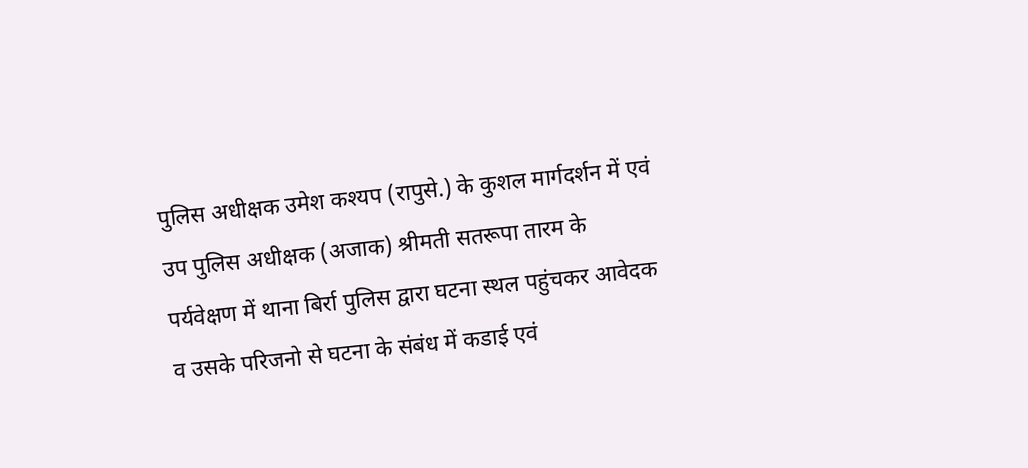पुलिस अधीक्षक उमेश कश्यप (रापुसे.) के कुशल मार्गदर्शन में एवं उप पुलिस अधीक्षक (अजाक) श्रीमती सतरूपा तारम के पर्यवेक्षण में थाना बिर्रा पुलिस द्वारा घटना स्थल पहुंचकर आवेदक व उसके परिजनो से घटना के संबंध में कडाई एवं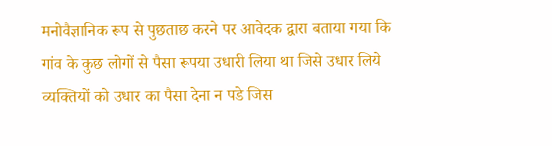मनोवैज्ञानिक रूप से पुछताछ करने पर आवेदक द्वारा बताया गया कि गांव के कुछ लोगों से पैसा रूपया उधारी लिया था जिसे उधार लिये व्यक्तियों को उधार का पैसा देना न पडे जिस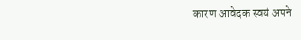कारण आवेदक स्वयं अपने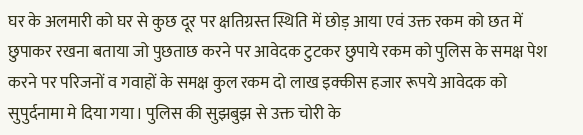घर के अलमारी को घर से कुछ दूर पर क्षतिग्रस्त स्थिति में छोड़ आया एवं उक्त रकम को छत में छुपाकर रखना बताया जो पुछताछ करने पर आवेदक टुटकर छुपाये रकम को पुलिस के समक्ष पेश करने पर परिजनों व गवाहों के समक्ष कुल रकम दो लाख इक्कीस हजार रूपये आवेदक को सुपुर्दनामा मे दिया गया। पुलिस की सुझबुझ से उक्त चोरी के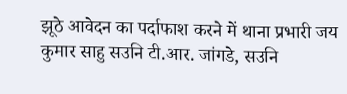झूठे आवेदन का पर्दाफाश करने में थाना प्रभारी जय कुमार साहु सउनि टी.आर. जांगडे, सउनि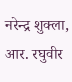नरेन्द्र शुक्ला, आर. रघुवीर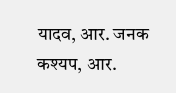यादव, आर. जनक कश्यप, आर.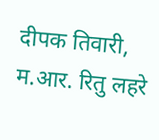दीपक तिवारी, म.आर. रितु लहरे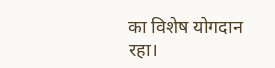का विशेष योगदान रहा।